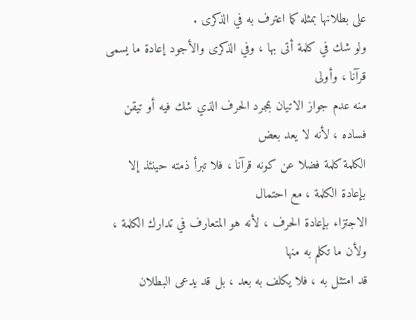على بطلانها بمثله كما اعترف به في الذكرى .
ولو شك في كلمة أتى بها ، وفي الذكرى والأجود إعادة ما يسمى قرآنا ، وأولى
منه عدم جواز الاتيان بمجرد الحرف الذي شك فيه أو تيقن فساده ، لأنه لا يعد بعض
الكلمة كلمة فضلا عن كونه قرآنا ، فلا تبرأ ذمته حينئذ إلا بإعادة الكلمة ، مع احتمال
الاجتزاء بإعادة الحرف ، لأنه هو المتعارف في تدارك الكلمة ، ولأن ما تكلم به منها
قد امتثل به ، فلا يكلف به بعد ، بل قد يدعى البطلان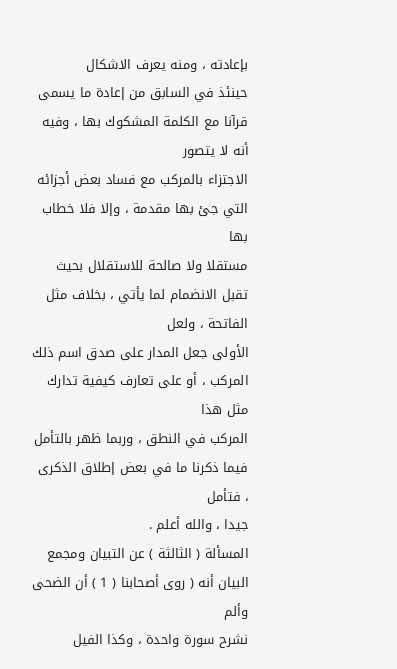بإعادته ، ومنه يعرف الاشكال
حينئذ في السابق من إعادة ما يسمى قرآنا مع الكلمة المشكوك بها ، وفيه أنه لا يتصور
الاجتزاء بالمركب مع فساد بعض أجزائه التي جئ بها مقدمة ، وإلا فلا خطاب بها
مستقلا ولا صالحة للاستقلال بحيث تقبل الانضمام لما يأتي ، بخلاف مثل الفاتحة ، ولعل
الأولى جعل المدار على صدق اسم ذلك المركب ، أو على تعارف كيفية تدارك مثل هذا
المركب في النطق ، وربما ظهر بالتأمل فيما ذكرنا ما في بعض إطلاق الذكرى ، فتأمل
جيدا ، والله أعلم .
المسألة ( الثالثة ) عن التبيان ومجمع البيان أنه ( روى أصحابنا ( 1 ) أن الضحى وألم
نشرح سورة واحدة ، وكذا الفيل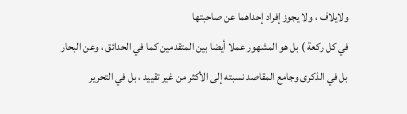ولايلاف ، ولا يجوز إفراد إحداهما عن صاحبتها
في كل ركعة ) بل هو المشهور عملا أيضا بين المتقدمين كما في الحدائق ، وعن البحار
بل في الذكرى وجامع المقاصد نسبته إلى الأكثر من غير تقييد ، بل في التحرير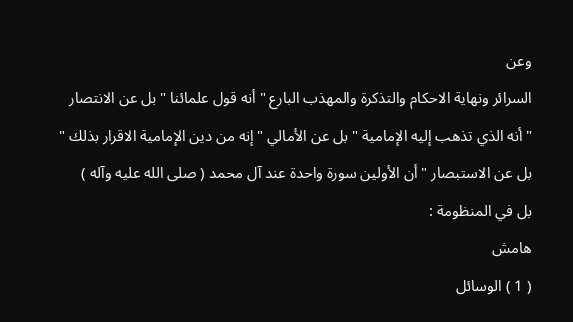وعن
السرائر ونهاية الاحكام والتذكرة والمهذب البارع " أنه قول علمائنا " بل عن الانتصار
" أنه الذي تذهب إليه الإمامية " بل عن الأمالي " إنه من دين الإمامية الاقرار بذلك "
بل عن الاستبصار " أن الأولين سورة واحدة عند آل محمد ( صلى الله عليه وآله )
بل في المنظومة :
هامش
( 1 ) الوسائل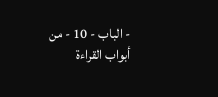- الباب - 10 - من أبواب القراءة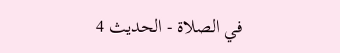في الصلاة - الحديث 4